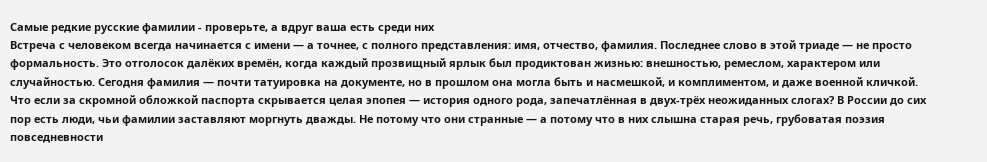Самые редкие русские фамилии - проверьте, а вдруг ваша есть среди них
Встреча с человеком всегда начинается с имени — а точнее, с полного представления: имя, отчество, фамилия. Последнее слово в этой триаде — не просто формальность. Это отголосок далёких времён, когда каждый прозвищный ярлык был продиктован жизнью: внешностью, ремеслом, характером или случайностью. Сегодня фамилия — почти татуировка на документе, но в прошлом она могла быть и насмешкой, и комплиментом, и даже военной кличкой.
Что если за скромной обложкой паспорта скрывается целая эпопея — история одного рода, запечатлённая в двух-трёх неожиданных слогах? В России до сих пор есть люди, чьи фамилии заставляют моргнуть дважды. Не потому что они странные — а потому что в них слышна старая речь, грубоватая поэзия повседневности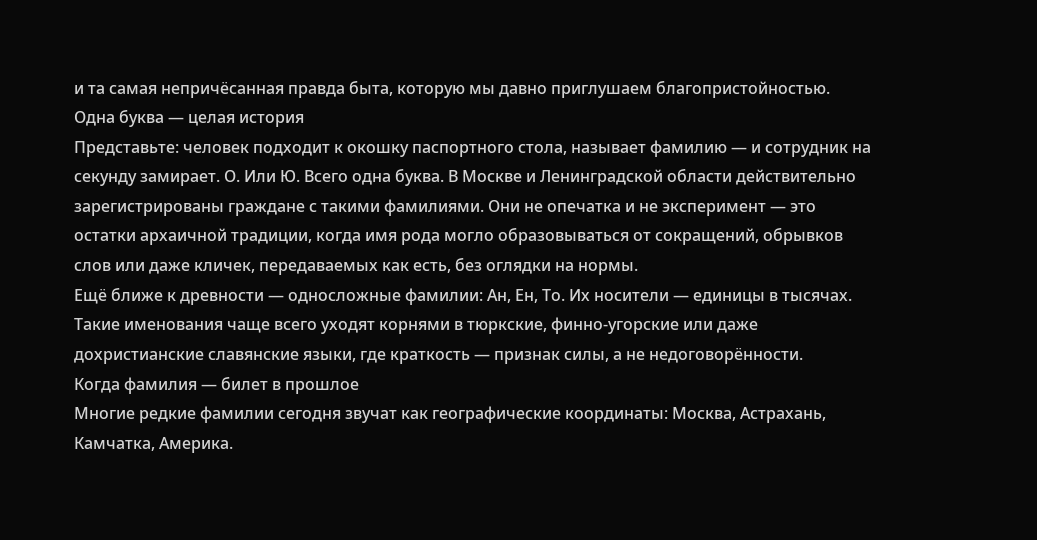и та самая непричёсанная правда быта, которую мы давно приглушаем благопристойностью.
Одна буква — целая история
Представьте: человек подходит к окошку паспортного стола, называет фамилию — и сотрудник на секунду замирает. О. Или Ю. Всего одна буква. В Москве и Ленинградской области действительно зарегистрированы граждане с такими фамилиями. Они не опечатка и не эксперимент — это остатки архаичной традиции, когда имя рода могло образовываться от сокращений, обрывков слов или даже кличек, передаваемых как есть, без оглядки на нормы.
Ещё ближе к древности — односложные фамилии: Ан, Ен, То. Их носители — единицы в тысячах. Такие именования чаще всего уходят корнями в тюркские, финно-угорские или даже дохристианские славянские языки, где краткость — признак силы, а не недоговорённости.
Когда фамилия — билет в прошлое
Многие редкие фамилии сегодня звучат как географические координаты: Москва, Астрахань, Камчатка, Америка.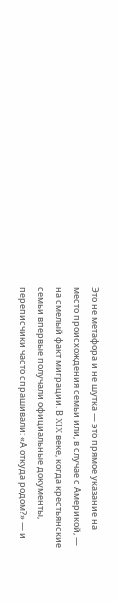Это не метафора и не шутка — это прямое указание на место происхождения семьи или, в случае с Америкой, — на смелый факт миграции. В XIX веке, когда крестьянские семьи впервые получали официальные документы, переписчики часто спрашивали: «А откуда родом?» — и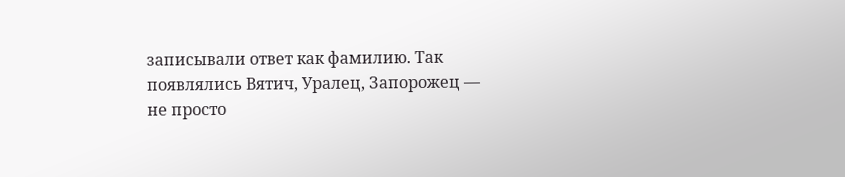записывали ответ как фамилию. Так появлялись Вятич, Уралец, Запорожец — не просто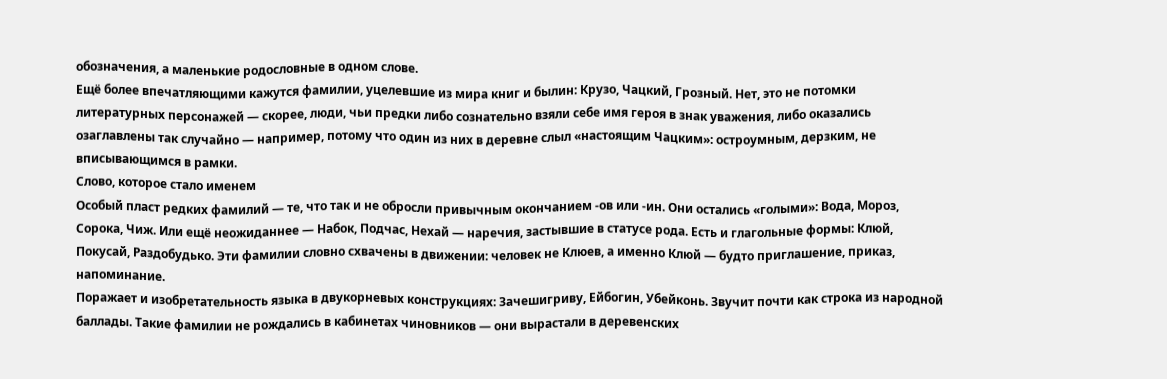обозначения, а маленькие родословные в одном слове.
Ещё более впечатляющими кажутся фамилии, уцелевшие из мира книг и былин: Крузо, Чацкий, Грозный. Нет, это не потомки литературных персонажей — скорее, люди, чьи предки либо сознательно взяли себе имя героя в знак уважения, либо оказались озаглавлены так случайно — например, потому что один из них в деревне слыл «настоящим Чацким»: остроумным, дерзким, не вписывающимся в рамки.
Слово, которое стало именем
Особый пласт редких фамилий — те, что так и не обросли привычным окончанием -ов или -ин. Они остались «голыми»: Вода, Мороз, Сорока, Чиж. Или ещё неожиданнее — Набок, Подчас, Нехай — наречия, застывшие в статусе рода. Есть и глагольные формы: Клюй, Покусай, Раздобудько. Эти фамилии словно схвачены в движении: человек не Клюев, а именно Клюй — будто приглашение, приказ, напоминание.
Поражает и изобретательность языка в двукорневых конструкциях: Зачешигриву, Ейбогин, Убейконь. Звучит почти как строка из народной баллады. Такие фамилии не рождались в кабинетах чиновников — они вырастали в деревенских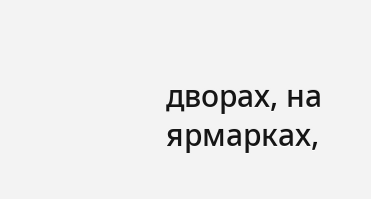дворах, на ярмарках,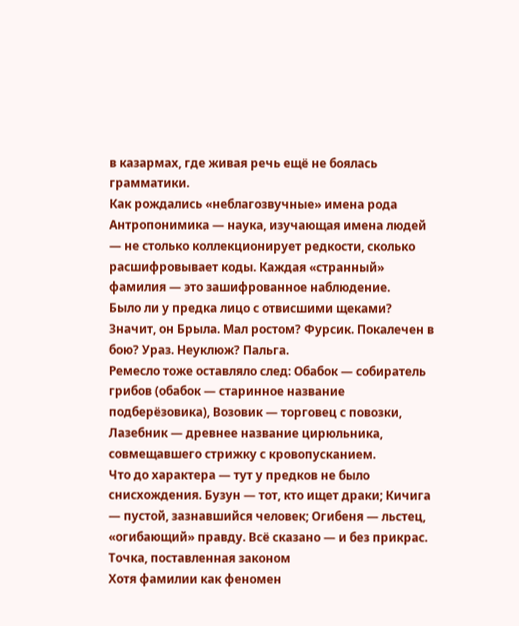в казармах, где живая речь ещё не боялась грамматики.
Как рождались «неблагозвучные» имена рода
Антропонимика — наука, изучающая имена людей — не столько коллекционирует редкости, сколько расшифровывает коды. Каждая «странный» фамилия — это зашифрованное наблюдение.
Было ли у предка лицо с отвисшими щеками? Значит, он Брыла. Мал ростом? Фурсик. Покалечен в бою? Ураз. Неуклюж? Пальга.
Ремесло тоже оставляло след: Обабок — собиратель грибов (обабок — старинное название подберёзовика), Возовик — торговец с повозки, Лазебник — древнее название цирюльника, совмещавшего стрижку с кровопусканием.
Что до характера — тут у предков не было снисхождения. Бузун — тот, кто ищет драки; Кичига — пустой, зазнавшийся человек; Огибеня — льстец, «огибающий» правду. Всё сказано — и без прикрас.
Точка, поставленная законом
Хотя фамилии как феномен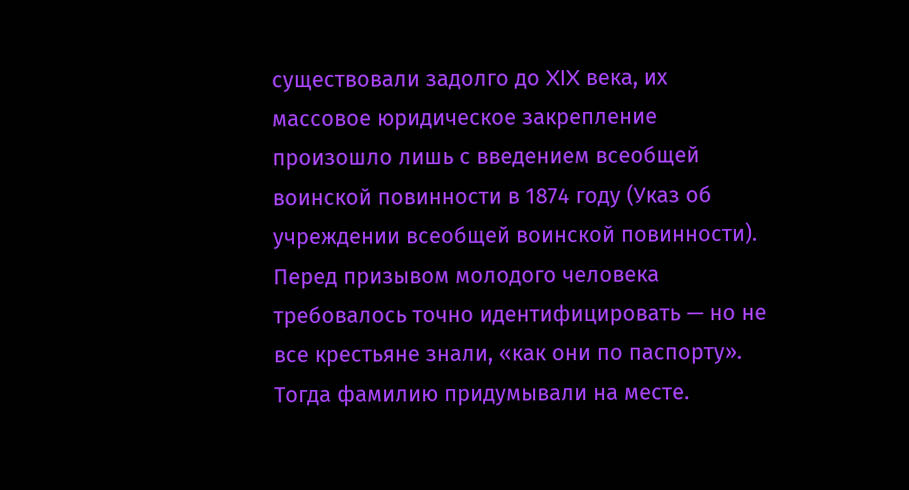существовали задолго до XIX века, их массовое юридическое закрепление произошло лишь с введением всеобщей воинской повинности в 1874 году (Указ об учреждении всеобщей воинской повинности). Перед призывом молодого человека требовалось точно идентифицировать — но не все крестьяне знали, «как они по паспорту». Тогда фамилию придумывали на месте.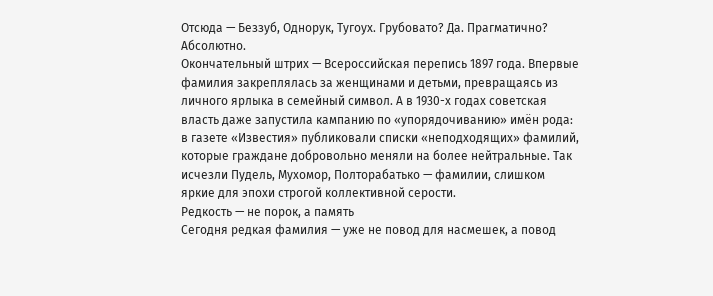Отсюда — Беззуб, Однорук, Тугоух. Грубовато? Да. Прагматично? Абсолютно.
Окончательный штрих — Всероссийская перепись 1897 года. Впервые фамилия закреплялась за женщинами и детьми, превращаясь из личного ярлыка в семейный символ. А в 1930-х годах советская власть даже запустила кампанию по «упорядочиванию» имён рода: в газете «Известия» публиковали списки «неподходящих» фамилий, которые граждане добровольно меняли на более нейтральные. Так исчезли Пудель, Мухомор, Полторабатько — фамилии, слишком яркие для эпохи строгой коллективной серости.
Редкость — не порок, а память
Сегодня редкая фамилия — уже не повод для насмешек, а повод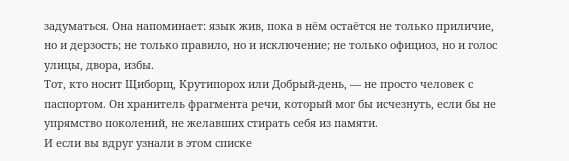задуматься. Она напоминает: язык жив, пока в нём остаётся не только приличие, но и дерзость; не только правило, но и исключение; не только официоз, но и голос улицы, двора, избы.
Тот, кто носит Щиборщ, Крутипорох или Добрый-день, — не просто человек с паспортом. Он хранитель фрагмента речи, который мог бы исчезнуть, если бы не упрямство поколений, не желавших стирать себя из памяти.
И если вы вдруг узнали в этом списке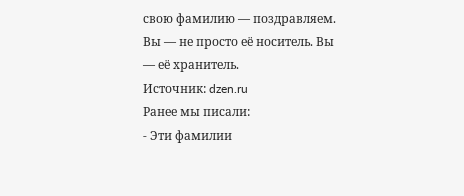свою фамилию — поздравляем. Вы — не просто её носитель. Вы — её хранитель.
Источник: dzen.ru
Ранее мы писали:
- Эти фамилии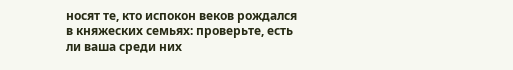носят те, кто испокон веков рождался в княжеских семьях: проверьте, есть ли ваша среди них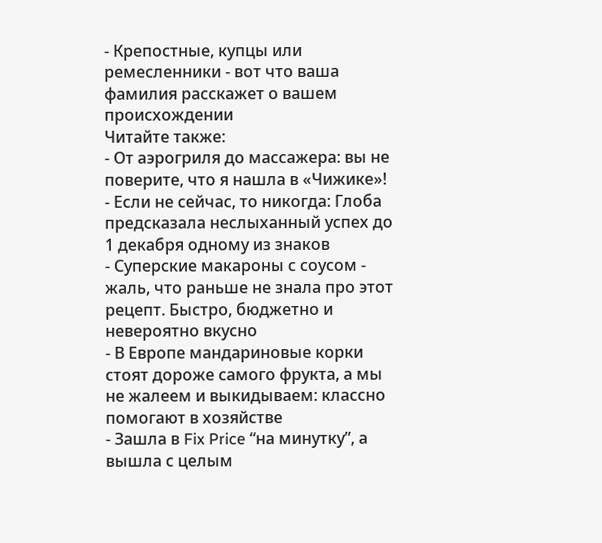- Крепостные, купцы или ремесленники - вот что ваша фамилия расскажет о вашем происхождении
Читайте также:
- От аэрогриля до массажера: вы не поверите, что я нашла в «Чижике»!
- Если не сейчас, то никогда: Глоба предсказала неслыханный успех до 1 декабря одному из знаков
- Суперские макароны с соусом - жаль, что раньше не знала про этот рецепт. Быстро, бюджетно и невероятно вкусно
- В Европе мандариновые корки стоят дороже самого фрукта, а мы не жалеем и выкидываем: классно помогают в хозяйстве
- Зашла в Fix Price “на минутку”, а вышла с целым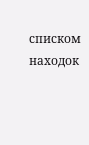списком находок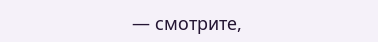— смотрите,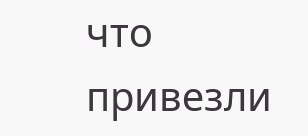что привезли